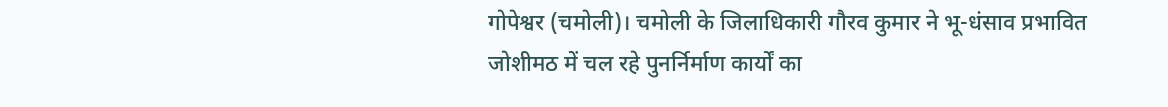गोपेश्वर (चमोली)। चमोली के जिलाधिकारी गौरव कुमार ने भू-धंसाव प्रभावित जोशीमठ में चल रहे पुनर्निर्माण कार्यों का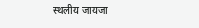स्थलीय जायजा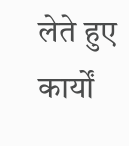लेते हुए कार्यों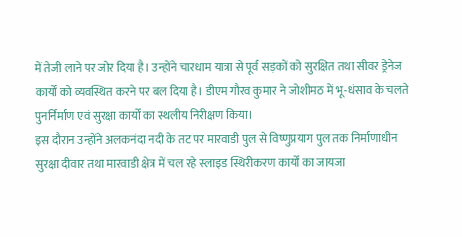में तेजी लाने पर जोर दिया है। उन्होंने चारधाम यात्रा से पूर्व सड़कों को सुरक्षित तथा सीवर ड्रेनेज कार्यों को व्यवस्थित करने पर बल दिया है। डीएम गौरव कुमार ने जोशीमठ में भू-धंसाव के चलते पुनर्निर्माण एवं सुरक्षा कार्यों का स्थलीय निरीक्षण किया।
इस दौरान उन्होंने अलकनंदा नदी के तट पर मारवाडी पुल से विष्णुप्रयाग पुल तक निर्माणाधीन सुरक्षा दीवार तथा मारवाडी क्षेत्र में चल रहे स्लाइड स्थिरीकरण कार्यों का जायजा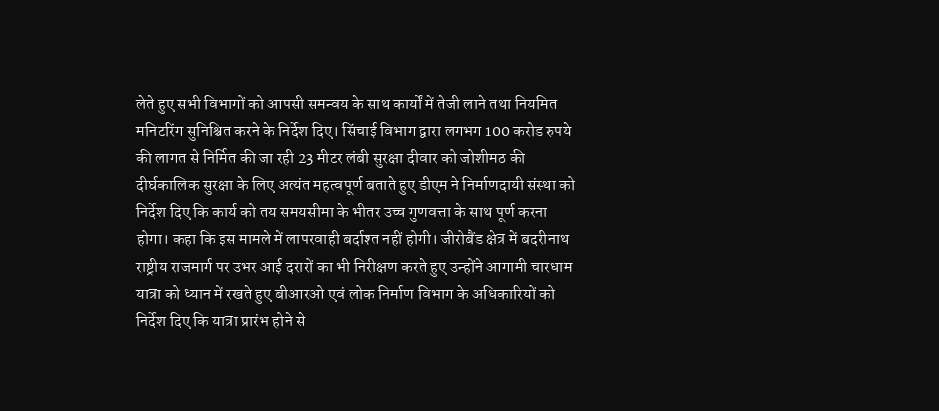लेते हुए सभी विभागों को आपसी समन्वय के साथ कार्यों में तेजी लाने तथा नियमित मनिटरिंग सुनिश्चित करने के निर्देश दिए। सिंचाई विभाग द्वारा लगभग 100 करोड रुपये की लागत से निर्मित की जा रही 23 मीटर लंबी सुरक्षा दीवार को जोशीमठ की दीर्घकालिक सुरक्षा के लिए अत्यंत महत्वपूर्ण बताते हुए डीएम ने निर्माणदायी संस्था को निर्देश दिए कि कार्य को तय समयसीमा के भीतर उच्च गुणवत्ता के साथ पूर्ण करना होगा। कहा कि इस मामले में लापरवाही बर्दाश्त नहीं होगी। जीरोबैंड क्षेत्र में बदरीनाथ राष्ट्रीय राजमार्ग पर उभर आई दरारों का भी निरीक्षण करते हुए उन्होंने आगामी चारधाम यात्रा को ध्यान में रखते हुए बीआरओ एवं लोक निर्माण विभाग के अधिकारियों को निर्देश दिए कि यात्रा प्रारंभ होने से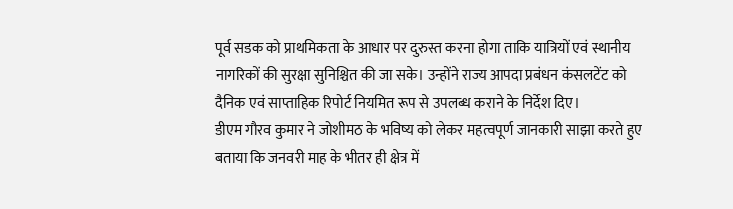पूर्व सडक को प्राथमिकता के आधार पर दुरुस्त करना होगा ताकि यात्रियों एवं स्थानीय नागरिकों की सुरक्षा सुनिश्चित की जा सके। उन्होंने राज्य आपदा प्रबंधन कंसलटेंट को दैनिक एवं साप्ताहिक रिपोर्ट नियमित रूप से उपलब्ध कराने के निर्देश दिए।
डीएम गौरव कुमार ने जोशीमठ के भविष्य को लेकर महत्वपूर्ण जानकारी साझा करते हुए बताया कि जनवरी माह के भीतर ही क्षेत्र में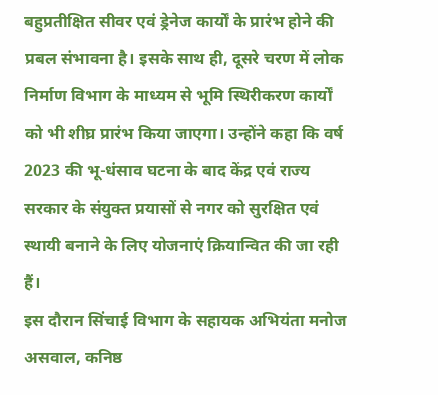बहुप्रतीक्षित सीवर एवं ड्रेनेज कार्यों के प्रारंभ होने की प्रबल संभावना है। इसके साथ ही, दूसरे चरण में लोक निर्माण विभाग के माध्यम से भूमि स्थिरीकरण कार्यों को भी शीघ्र प्रारंभ किया जाएगा। उन्होंने कहा कि वर्ष 2023 की भू-धंसाव घटना के बाद केंद्र एवं राज्य सरकार के संयुक्त प्रयासों से नगर को सुरक्षित एवं स्थायी बनाने के लिए योजनाएं क्रियान्वित की जा रही हैं।
इस दौरान सिंचाई विभाग के सहायक अभियंता मनोज असवाल, कनिष्ठ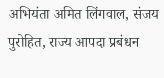अभियंता अमित लिंगवाल, संजय पुरोहित, राज्य आपदा प्रबंधन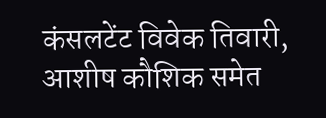कंसलटेंट विवेक तिवारी, आशीष कौशिक समेत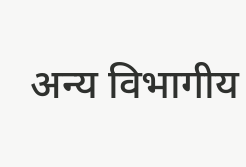अन्य विभागीय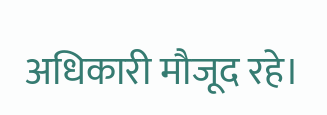अधिकारी मौजूद रहे।